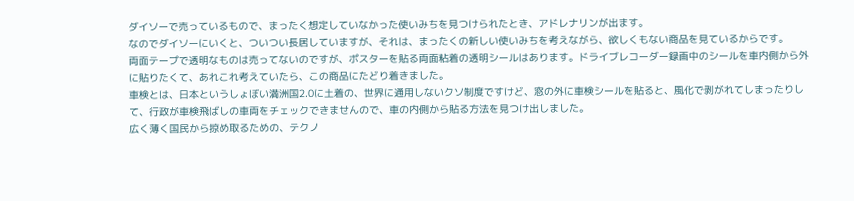ダイソーで売っているもので、まったく想定していなかった使いみちを見つけられたとき、アドレナリンが出ます。
なのでダイソーにいくと、ついつい長居していますが、それは、まったくの新しい使いみちを考えながら、欲しくもない商品を見ているからです。
両面テープで透明なものは売ってないのですが、ポスターを貼る両面粘着の透明シールはあります。ドライブレコーダー録画中のシールを車内側から外に貼りたくて、あれこれ考えていたら、この商品にたどり着きました。
車検とは、日本というしょぼい満洲国2.0に土着の、世界に通用しないクソ制度ですけど、窓の外に車検シールを貼ると、風化で剥がれてしまったりして、行政が車検飛ばしの車両をチェックできませんので、車の内側から貼る方法を見つけ出しました。
広く薄く国民から掠め取るための、テクノ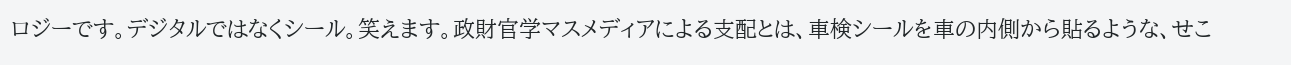ロジーです。デジタルではなくシール。笑えます。政財官学マスメディアによる支配とは、車検シールを車の内側から貼るような、せこ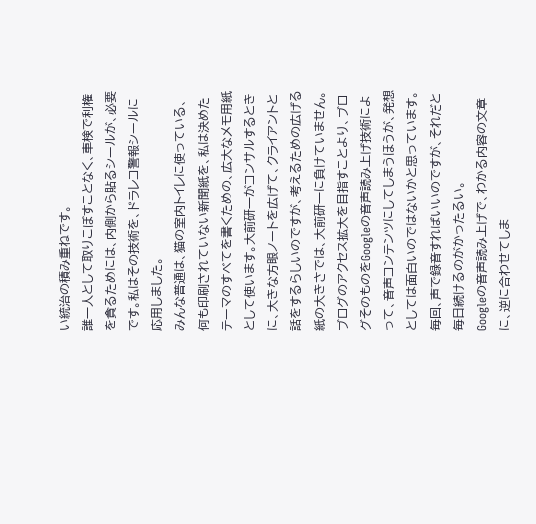い統治の積み重ねです。
誰一人として取りこぼすことなく、車検で利権を貪るためには、内側から貼るシールが、必要です。私はその技術を、ドラレコ警報シールに応用しました。
みんな普通は、猫の室内トイレに使っている、何も印刷されていない新聞紙を、私は決めたテーマのすべてを書くための、広大なメモ用紙として使います。大前研一がコンサルするときに、大きな方眼ノートを広げて、クライアントと話をするらしいのですが、考えるための広げる紙の大きさでは、大前研一に負けていません。
ブログのアクセス拡大を目指すことより、ブログそのものをGoogleの音声読み上げ技術によって、音声コンテンツにしてしまうほうが、発想としては面白いのではないかと思っています。毎回、声で録音すればいいのですが、それだと毎日続けるのがかったるい。
Googleの音声読み上げで、わかる内容の文章に、逆に合わせてしま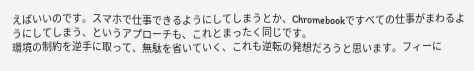えばいいのです。スマホで仕事できるようにしてしまうとか、Chromebookですべての仕事がまわるようにしてしまう、というアプローチも、これとまったく同じです。
環境の制約を逆手に取って、無駄を省いていく、これも逆転の発想だろうと思います。フィーに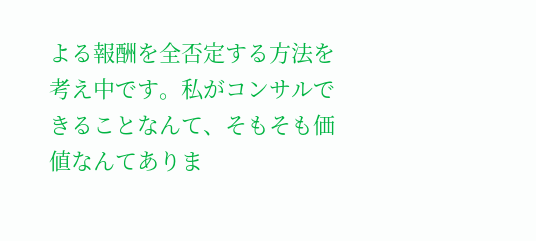よる報酬を全否定する方法を考え中です。私がコンサルできることなんて、そもそも価値なんてありま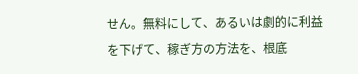せん。無料にして、あるいは劇的に利益を下げて、稼ぎ方の方法を、根底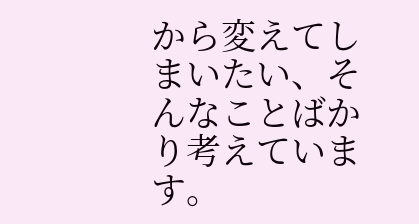から変えてしまいたい、そんなことばかり考えています。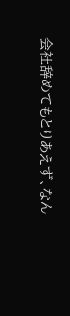会社辞めてもとりあえず、なん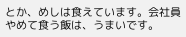とか、めしは食えています。会社員やめて食う飯は、うまいです。